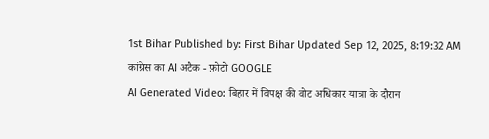1st Bihar Published by: First Bihar Updated Sep 12, 2025, 8:19:32 AM
कांग्रेस का AI अटैक - फ़ोटो GOOGLE
AI Generated Video: बिहार में विपक्ष की वोट अधिकार यात्रा के दौरान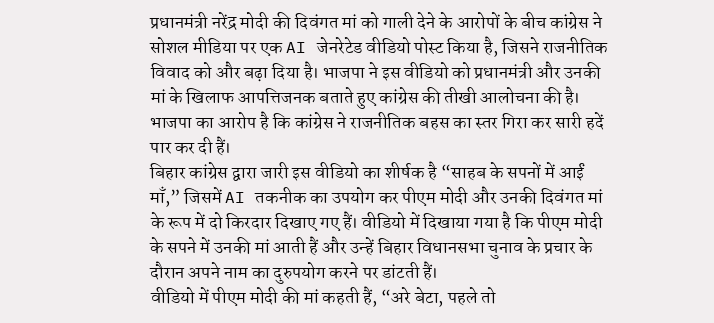प्रधानमंत्री नरेंद्र मोदी की दिवंगत मां को गाली देने के आरोपों के बीच कांग्रेस ने सोशल मीडिया पर एक AI जेनरेटेड वीडियो पोस्ट किया है, जिसने राजनीतिक विवाद को और बढ़ा दिया है। भाजपा ने इस वीडियो को प्रधानमंत्री और उनकी मां के खिलाफ आपत्तिजनक बताते हुए कांग्रेस की तीखी आलोचना की है। भाजपा का आरोप है कि कांग्रेस ने राजनीतिक बहस का स्तर गिरा कर सारी हदें पार कर दी हैं।
बिहार कांग्रेस द्वारा जारी इस वीडियो का शीर्षक है “साहब के सपनों में आईं माँ,” जिसमें AI तकनीक का उपयोग कर पीएम मोदी और उनकी दिवंगत मां के रूप में दो किरदार दिखाए गए हैं। वीडियो में दिखाया गया है कि पीएम मोदी के सपने में उनकी मां आती हैं और उन्हें बिहार विधानसभा चुनाव के प्रचार के दौरान अपने नाम का दुरुपयोग करने पर डांटती हैं।
वीडियो में पीएम मोदी की मां कहती हैं, “अरे बेटा, पहले तो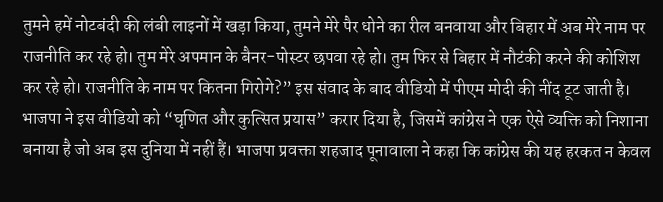तुमने हमें नोटबंदी की लंबी लाइनों में खड़ा किया, तुमने मेरे पैर धोने का रील बनवाया और बिहार में अब मेरे नाम पर राजनीति कर रहे हो। तुम मेरे अपमान के बैनर-पोस्टर छपवा रहे हो। तुम फिर से बिहार में नौटंकी करने की कोशिश कर रहे हो। राजनीति के नाम पर कितना गिरोगे?” इस संवाद के बाद वीडियो में पीएम मोदी की नींद टूट जाती है।
भाजपा ने इस वीडियो को “घृणित और कुत्सित प्रयास” करार दिया है, जिसमें कांग्रेस ने एक ऐसे व्यक्ति को निशाना बनाया है जो अब इस दुनिया में नहीं हैं। भाजपा प्रवक्ता शहजाद पूनावाला ने कहा कि कांग्रेस की यह हरकत न केवल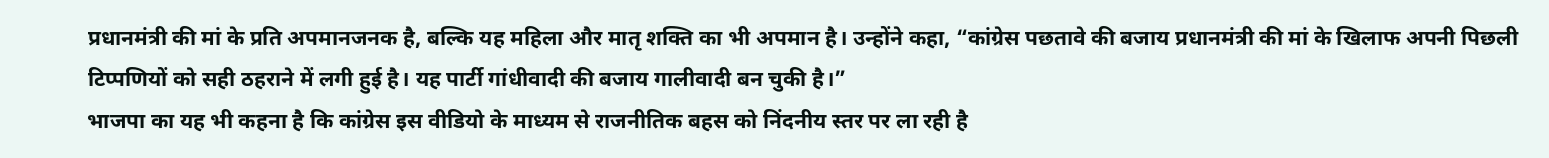प्रधानमंत्री की मां के प्रति अपमानजनक है, बल्कि यह महिला और मातृ शक्ति का भी अपमान है। उन्होंने कहा, “कांग्रेस पछतावे की बजाय प्रधानमंत्री की मां के खिलाफ अपनी पिछली टिप्पणियों को सही ठहराने में लगी हुई है। यह पार्टी गांधीवादी की बजाय गालीवादी बन चुकी है।”
भाजपा का यह भी कहना है कि कांग्रेस इस वीडियो के माध्यम से राजनीतिक बहस को निंदनीय स्तर पर ला रही है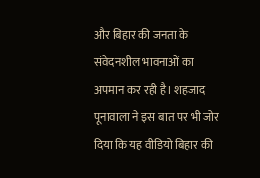और बिहार की जनता के संवेदनशील भावनाओं का अपमान कर रही है। शहजाद पूनावाला ने इस बात पर भी जोर दिया कि यह वीडियो बिहार की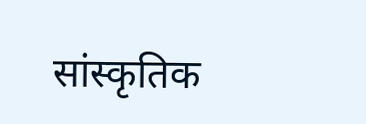सांस्कृतिक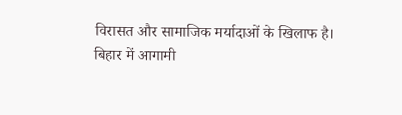विरासत और सामाजिक मर्यादाओं के खिलाफ है।
बिहार में आगामी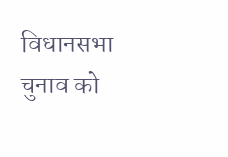विधानसभा चुनाव को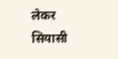लेकर सियासी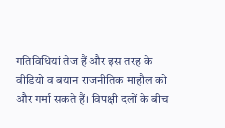गतिविधियां तेज हैं और इस तरह के वीडियो व बयान राजनीतिक माहौल को और गर्मा सकते हैं। विपक्षी दलों के बीच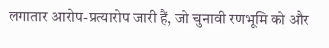लगातार आरोप-प्रत्यारोप जारी हैं, जो चुनावी रणभूमि को और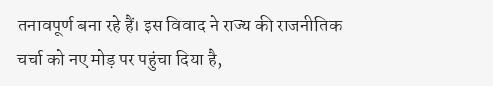तनावपूर्ण बना रहे हैं। इस विवाद ने राज्य की राजनीतिक चर्चा को नए मोड़ पर पहुंचा दिया है,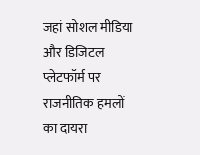जहां सोशल मीडिया और डिजिटल प्लेटफॉर्म पर राजनीतिक हमलों का दायरा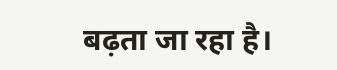बढ़ता जा रहा है।